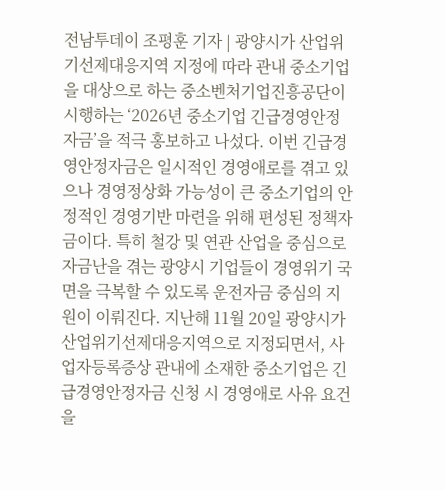전남투데이 조평훈 기자 | 광양시가 산업위기선제대응지역 지정에 따라 관내 중소기업을 대상으로 하는 중소벤처기업진흥공단이 시행하는 ‘2026년 중소기업 긴급경영안정자금’을 적극 홍보하고 나섰다. 이번 긴급경영안정자금은 일시적인 경영애로를 겪고 있으나 경영정상화 가능성이 큰 중소기업의 안정적인 경영기반 마련을 위해 편성된 정책자금이다. 특히 철강 및 연관 산업을 중심으로 자금난을 겪는 광양시 기업들이 경영위기 국면을 극복할 수 있도록 운전자금 중심의 지원이 이뤄진다. 지난해 11월 20일 광양시가 산업위기선제대응지역으로 지정되면서, 사업자등록증상 관내에 소재한 중소기업은 긴급경영안정자금 신청 시 경영애로 사유 요건을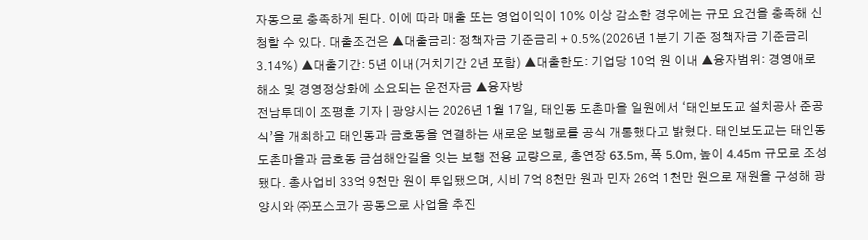자동으로 충족하게 된다. 이에 따라 매출 또는 영업이익이 10% 이상 감소한 경우에는 규모 요건을 충족해 신청할 수 있다. 대출조건은 ▲대출금리: 정책자금 기준금리 + 0.5%(2026년 1분기 기준 정책자금 기준금리 3.14%) ▲대출기간: 5년 이내(거치기간 2년 포함) ▲대출한도: 기업당 10억 원 이내 ▲융자범위: 경영애로 해소 및 경영정상화에 소요되는 운전자금 ▲융자방
전남투데이 조평훈 기자 | 광양시는 2026년 1월 17일, 태인동 도촌마을 일원에서 ‘태인보도교 설치공사 준공식’을 개최하고 태인동과 금호동을 연결하는 새로운 보행로를 공식 개통했다고 밝혔다. 태인보도교는 태인동 도촌마을과 금호동 금섬해안길을 잇는 보행 전용 교량으로, 총연장 63.5m, 폭 5.0m, 높이 4.45m 규모로 조성됐다. 총사업비 33억 9천만 원이 투입됐으며, 시비 7억 8천만 원과 민자 26억 1천만 원으로 재원을 구성해 광양시와 ㈜포스코가 공동으로 사업을 추진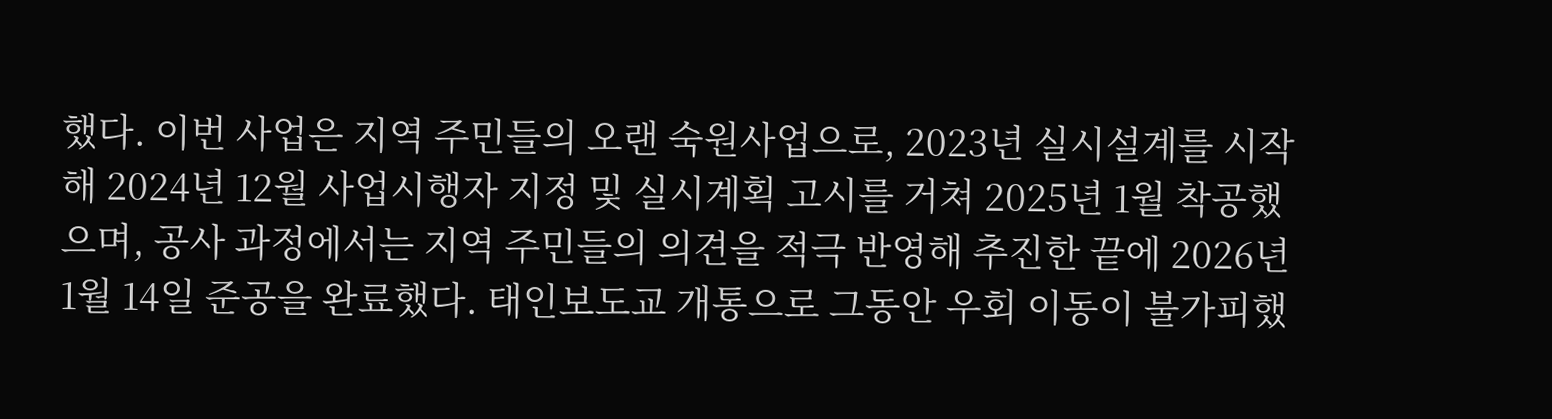했다. 이번 사업은 지역 주민들의 오랜 숙원사업으로, 2023년 실시설계를 시작해 2024년 12월 사업시행자 지정 및 실시계획 고시를 거쳐 2025년 1월 착공했으며, 공사 과정에서는 지역 주민들의 의견을 적극 반영해 추진한 끝에 2026년 1월 14일 준공을 완료했다. 태인보도교 개통으로 그동안 우회 이동이 불가피했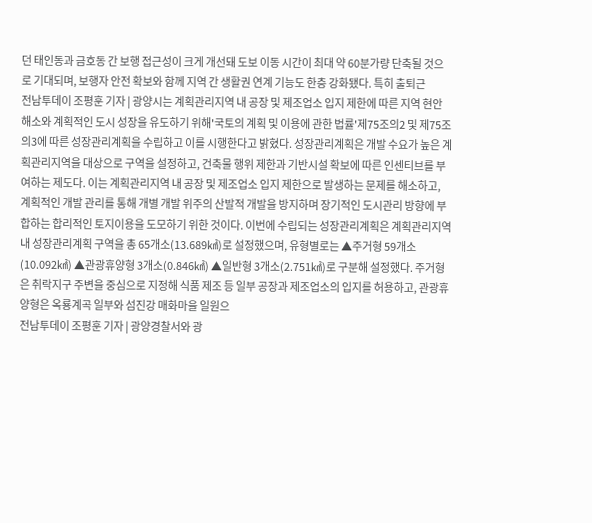던 태인동과 금호동 간 보행 접근성이 크게 개선돼 도보 이동 시간이 최대 약 60분가량 단축될 것으로 기대되며, 보행자 안전 확보와 함께 지역 간 생활권 연계 기능도 한층 강화됐다. 특히 출퇴근
전남투데이 조평훈 기자 | 광양시는 계획관리지역 내 공장 및 제조업소 입지 제한에 따른 지역 현안 해소와 계획적인 도시 성장을 유도하기 위해'국토의 계획 및 이용에 관한 법률'제75조의2 및 제75조의3에 따른 성장관리계획을 수립하고 이를 시행한다고 밝혔다. 성장관리계획은 개발 수요가 높은 계획관리지역을 대상으로 구역을 설정하고, 건축물 행위 제한과 기반시설 확보에 따른 인센티브를 부여하는 제도다. 이는 계획관리지역 내 공장 및 제조업소 입지 제한으로 발생하는 문제를 해소하고, 계획적인 개발 관리를 통해 개별 개발 위주의 산발적 개발을 방지하며 장기적인 도시관리 방향에 부합하는 합리적인 토지이용을 도모하기 위한 것이다. 이번에 수립되는 성장관리계획은 계획관리지역 내 성장관리계획 구역을 총 65개소(13.689㎢)로 설정했으며, 유형별로는 ▲주거형 59개소(10.092㎢) ▲관광휴양형 3개소(0.846㎢) ▲일반형 3개소(2.751㎢)로 구분해 설정했다. 주거형은 취락지구 주변을 중심으로 지정해 식품 제조 등 일부 공장과 제조업소의 입지를 허용하고, 관광휴양형은 옥룡계곡 일부와 섬진강 매화마을 일원으
전남투데이 조평훈 기자 | 광양경찰서와 광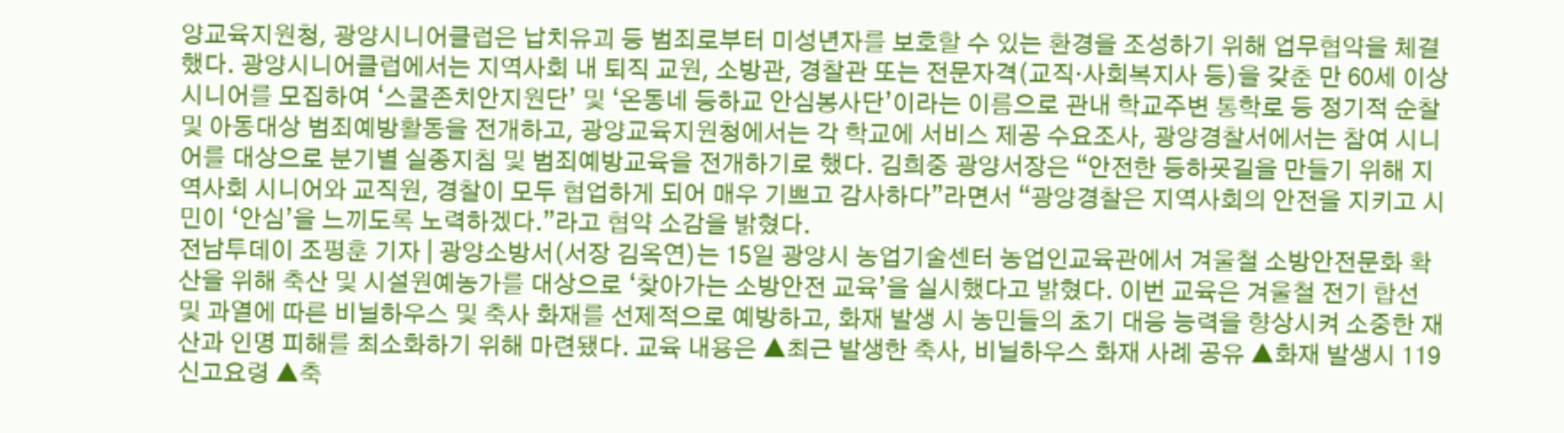양교육지원청, 광양시니어클럽은 납치유괴 등 범죄로부터 미성년자를 보호할 수 있는 환경을 조성하기 위해 업무협약을 체결했다. 광양시니어클럽에서는 지역사회 내 퇴직 교원, 소방관, 경찰관 또는 전문자격(교직‧사회복지사 등)을 갖춘 만 60세 이상 시니어를 모집하여 ‘스쿨존치안지원단’ 및 ‘온동네 등하교 안심봉사단’이라는 이름으로 관내 학교주변 통학로 등 정기적 순찰 및 아동대상 범죄예방활동을 전개하고, 광양교육지원청에서는 각 학교에 서비스 제공 수요조사, 광양경찰서에서는 참여 시니어를 대상으로 분기별 실종지침 및 범죄예방교육을 전개하기로 했다. 김희중 광양서장은 “안전한 등하굣길을 만들기 위해 지역사회 시니어와 교직원, 경찰이 모두 협업하게 되어 매우 기쁘고 감사하다”라면서 “광양경찰은 지역사회의 안전을 지키고 시민이 ‘안심’을 느끼도록 노력하겠다.”라고 협약 소감을 밝혔다.
전남투데이 조평훈 기자 | 광양소방서(서장 김옥연)는 15일 광양시 농업기술센터 농업인교육관에서 겨울철 소방안전문화 확산을 위해 축산 및 시설원예농가를 대상으로 ‘찾아가는 소방안전 교육’을 실시했다고 밝혔다. 이번 교육은 겨울철 전기 합선 및 과열에 따른 비닐하우스 및 축사 화재를 선제적으로 예방하고, 화재 발생 시 농민들의 초기 대응 능력을 향상시켜 소중한 재산과 인명 피해를 최소화하기 위해 마련됐다. 교육 내용은 ▲최근 발생한 축사, 비닐하우스 화재 사례 공유 ▲화재 발생시 119 신고요령 ▲축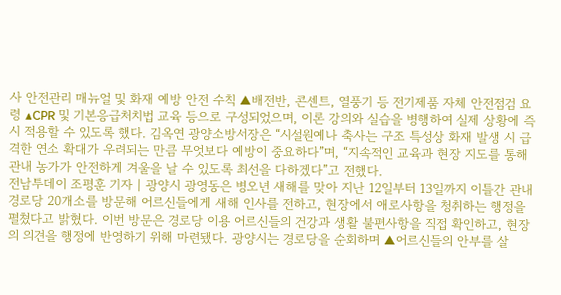사 안전관리 매뉴얼 및 화재 예방 안전 수칙 ▲배전반, 콘센트, 열풍기 등 전기제품 자체 안전점검 요령 ▲CPR 및 기본응급처치법 교육 등으로 구성되었으며, 이론 강의와 실습을 병행하여 실제 상황에 즉시 적용할 수 있도록 했다. 김옥연 광양소방서장은 “시설원예나 축사는 구조 특성상 화재 발생 시 급격한 연소 확대가 우려되는 만큼 무엇보다 예방이 중요하다”며, “지속적인 교육과 현장 지도를 통해 관내 농가가 안전하게 겨울을 날 수 있도록 최선을 다하겠다”고 전했다.
전남투데이 조평훈 기자 | 광양시 광영동은 병오년 새해를 맞아 지난 12일부터 13일까지 이틀간 관내 경로당 20개소를 방문해 어르신들에게 새해 인사를 전하고, 현장에서 애로사항을 청취하는 행정을 펼쳤다고 밝혔다. 이번 방문은 경로당 이용 어르신들의 건강과 생활 불편사항을 직접 확인하고, 현장의 의견을 행정에 반영하기 위해 마련됐다. 광양시는 경로당을 순회하며 ▲어르신들의 안부를 살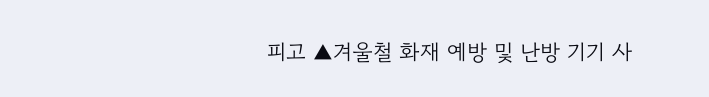피고 ▲겨울철 화재 예방 및 난방 기기 사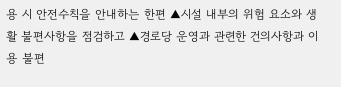용 시 안전수칙을 안내하는 한편 ▲시설 내부의 위험 요소와 생활 불편사항을 점검하고 ▲경로당 운영과 관련한 건의사항과 이용 불편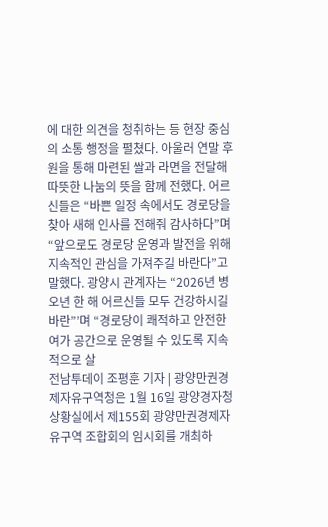에 대한 의견을 청취하는 등 현장 중심의 소통 행정을 펼쳤다. 아울러 연말 후원을 통해 마련된 쌀과 라면을 전달해 따뜻한 나눔의 뜻을 함께 전했다. 어르신들은 “바쁜 일정 속에서도 경로당을 찾아 새해 인사를 전해줘 감사하다”며 “앞으로도 경로당 운영과 발전을 위해 지속적인 관심을 가져주길 바란다”고 말했다. 광양시 관계자는 “2026년 병오년 한 해 어르신들 모두 건강하시길 바란”’며 “경로당이 쾌적하고 안전한 여가 공간으로 운영될 수 있도록 지속적으로 살
전남투데이 조평훈 기자 | 광양만권경제자유구역청은 1월 16일 광양경자청 상황실에서 제155회 광양만권경제자유구역 조합회의 임시회를 개최하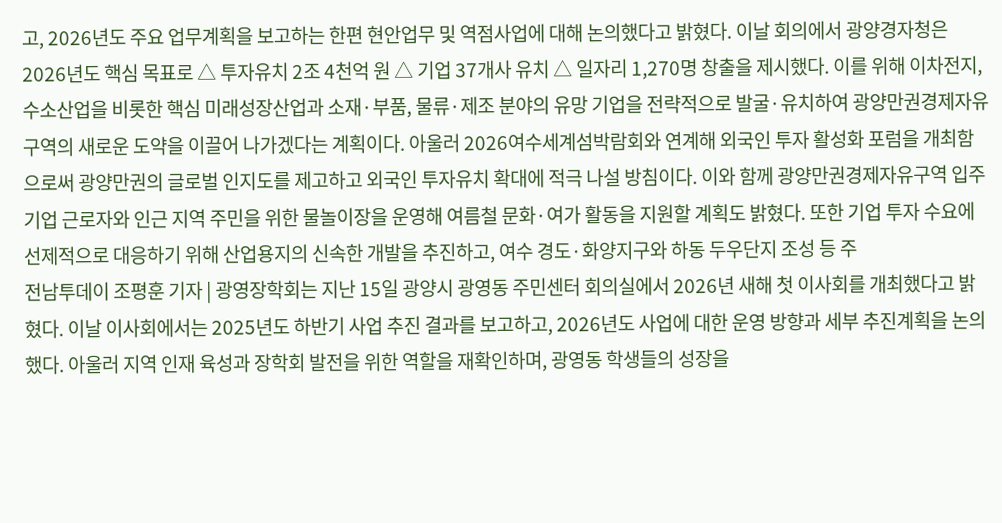고, 2026년도 주요 업무계획을 보고하는 한편 현안업무 및 역점사업에 대해 논의했다고 밝혔다. 이날 회의에서 광양경자청은 2026년도 핵심 목표로 △ 투자유치 2조 4천억 원 △ 기업 37개사 유치 △ 일자리 1,270명 창출을 제시했다. 이를 위해 이차전지, 수소산업을 비롯한 핵심 미래성장산업과 소재·부품, 물류·제조 분야의 유망 기업을 전략적으로 발굴·유치하여 광양만권경제자유구역의 새로운 도약을 이끌어 나가겠다는 계획이다. 아울러 2026여수세계섬박람회와 연계해 외국인 투자 활성화 포럼을 개최함으로써 광양만권의 글로벌 인지도를 제고하고 외국인 투자유치 확대에 적극 나설 방침이다. 이와 함께 광양만권경제자유구역 입주기업 근로자와 인근 지역 주민을 위한 물놀이장을 운영해 여름철 문화·여가 활동을 지원할 계획도 밝혔다. 또한 기업 투자 수요에 선제적으로 대응하기 위해 산업용지의 신속한 개발을 추진하고, 여수 경도·화양지구와 하동 두우단지 조성 등 주
전남투데이 조평훈 기자 | 광영장학회는 지난 15일 광양시 광영동 주민센터 회의실에서 2026년 새해 첫 이사회를 개최했다고 밝혔다. 이날 이사회에서는 2025년도 하반기 사업 추진 결과를 보고하고, 2026년도 사업에 대한 운영 방향과 세부 추진계획을 논의했다. 아울러 지역 인재 육성과 장학회 발전을 위한 역할을 재확인하며, 광영동 학생들의 성장을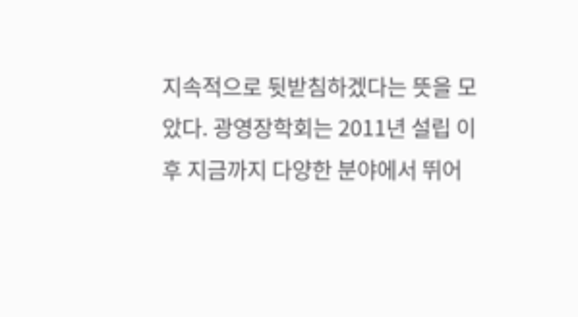지속적으로 뒷받침하겠다는 뜻을 모았다. 광영장학회는 2011년 설립 이후 지금까지 다양한 분야에서 뛰어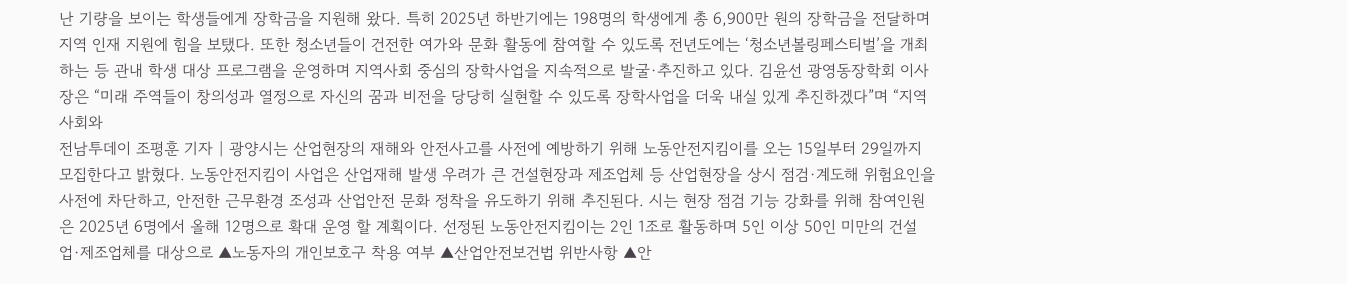난 기량을 보이는 학생들에게 장학금을 지원해 왔다. 특히 2025년 하반기에는 198명의 학생에게 총 6,900만 원의 장학금을 전달하며 지역 인재 지원에 힘을 보탰다. 또한 청소년들이 건전한 여가와 문화 활동에 참여할 수 있도록 전년도에는 ‘청소년볼링페스티벌’을 개최하는 등 관내 학생 대상 프로그램을 운영하며 지역사회 중심의 장학사업을 지속적으로 발굴·추진하고 있다. 김윤선 광영동장학회 이사장은 “미래 주역들이 창의성과 열정으로 자신의 꿈과 비전을 당당히 실현할 수 있도록 장학사업을 더욱 내실 있게 추진하겠다”며 “지역사회와
전남투데이 조평훈 기자 | 광양시는 산업현장의 재해와 안전사고를 사전에 예방하기 위해 노동안전지킴이를 오는 15일부터 29일까지 모집한다고 밝혔다. 노동안전지킴이 사업은 산업재해 발생 우려가 큰 건설현장과 제조업체 등 산업현장을 상시 점검·계도해 위험요인을 사전에 차단하고, 안전한 근무환경 조성과 산업안전 문화 정착을 유도하기 위해 추진된다. 시는 현장 점검 기능 강화를 위해 참여인원은 2025년 6명에서 올해 12명으로 확대 운영 할 계획이다. 선정된 노동안전지킴이는 2인 1조로 활동하며 5인 이상 50인 미만의 건설업·제조업체를 대상으로 ▲노동자의 개인보호구 착용 여부 ▲산업안전보건법 위반사항 ▲안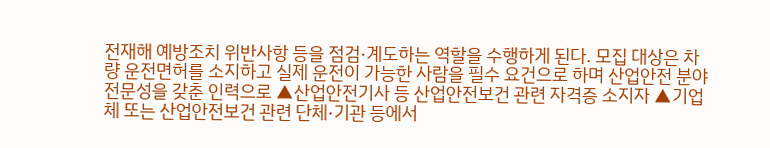전재해 예방조치 위반사항 등을 점검·계도하는 역할을 수행하게 된다. 모집 대상은 차량 운전면허를 소지하고 실제 운전이 가능한 사람을 필수 요건으로 하며 산업안전 분야 전문성을 갖춘 인력으로 ▲산업안전기사 등 산업안전보건 관련 자격증 소지자 ▲기업체 또는 산업안전보건 관련 단체·기관 등에서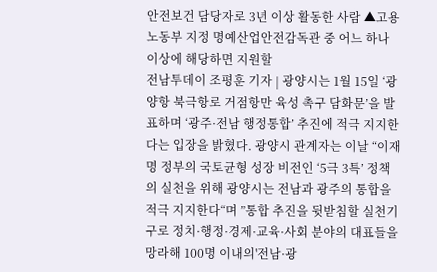안전보건 담당자로 3년 이상 활동한 사람 ▲고용노동부 지정 명예산업안전감독관 중 어느 하나 이상에 해당하면 지원할
전남투데이 조평훈 기자 | 광양시는 1월 15일 ‘광양항 북극항로 거점항만 육성 촉구 담화문’을 발표하며 ‘광주·전남 행정통합’ 추진에 적극 지지한다는 입장을 밝혔다. 광양시 관계자는 이날 “이재명 정부의 국토균형 성장 비전인 ‘5극 3특’ 정책의 실천을 위해 광양시는 전남과 광주의 통합을 적극 지지한다“며 ”통합 추진을 뒷받침할 실천기구로 정치·행정·경제·교육·사회 분야의 대표들을 망라해 100명 이내의'전남·광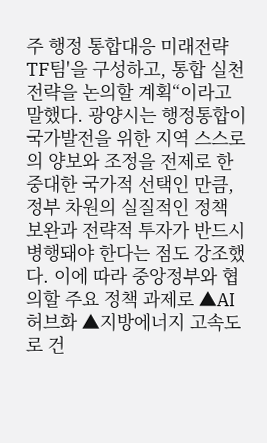주 행정 통합대응 미래전략 TF팀'을 구성하고, 통합 실천 전략을 논의할 계획“이라고 말했다. 광양시는 행정통합이 국가발전을 위한 지역 스스로의 양보와 조정을 전제로 한 중대한 국가적 선택인 만큼, 정부 차원의 실질적인 정책 보완과 전략적 투자가 반드시 병행돼야 한다는 점도 강조했다. 이에 따라 중앙정부와 협의할 주요 정책 과제로 ▲AI 허브화 ▲지방에너지 고속도로 건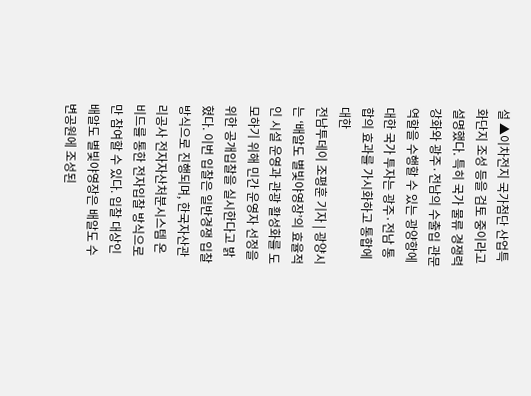설 ▲이차전지 국가첨단 산업특화단지 조성 등을 검토 중이라고 설명했다. 특히 국가 물류 경쟁력 강화와 광주·전남의 수출입 관문 역할을 수행할 수 있는 광양항에 대한 국가 투자는 광주·전남 통합의 효과를 가시화하고 통합에 대한
전남투데이 조평훈 기자 | 광양시는 ‘배알도 별빛야영장’의 효율적인 시설 운영과 관광 활성화를 도모하기 위해 민간 운영자 선정을 위한 공개입찰을 실시한다고 밝혔다. 이번 입찰은 일반경쟁 입찰 방식으로 진행되며, 한국자산관리공사 전자자산처분시스템 온비드를 통한 전자입찰 방식으로만 참여할 수 있다. 입찰 대상인 배알도 별빛야영장은 배알도 수변공원에 조성된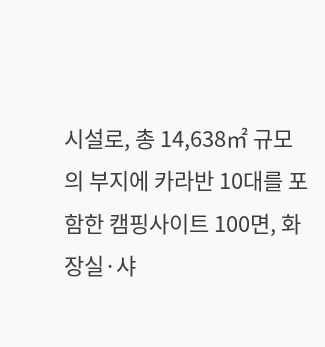시설로, 총 14,638㎡ 규모의 부지에 카라반 10대를 포함한 캠핑사이트 100면, 화장실·샤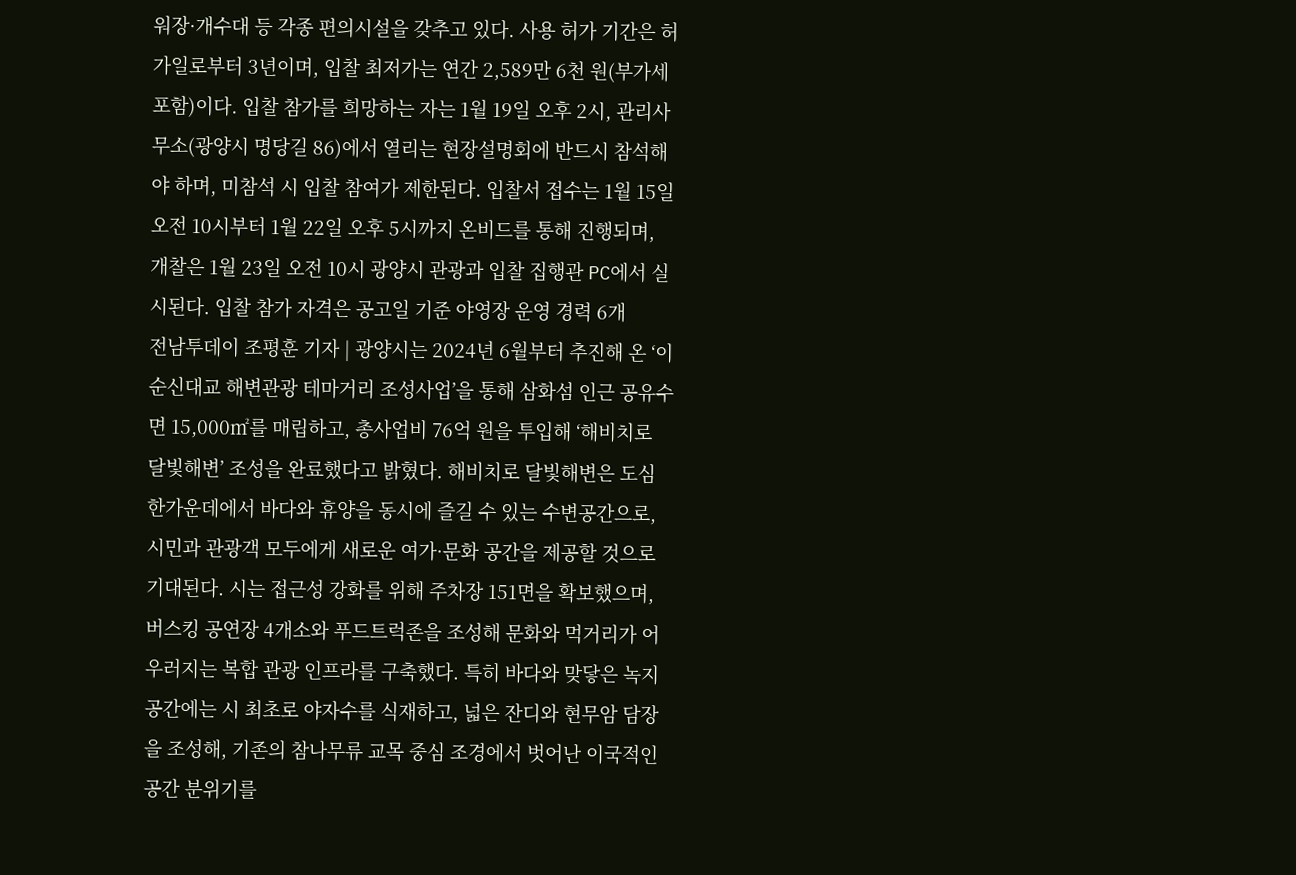워장·개수대 등 각종 편의시설을 갖추고 있다. 사용 허가 기간은 허가일로부터 3년이며, 입찰 최저가는 연간 2,589만 6천 원(부가세 포함)이다. 입찰 참가를 희망하는 자는 1월 19일 오후 2시, 관리사무소(광양시 명당길 86)에서 열리는 현장설명회에 반드시 참석해야 하며, 미참석 시 입찰 참여가 제한된다. 입찰서 접수는 1월 15일 오전 10시부터 1월 22일 오후 5시까지 온비드를 통해 진행되며, 개찰은 1월 23일 오전 10시 광양시 관광과 입찰 집행관 PC에서 실시된다. 입찰 참가 자격은 공고일 기준 야영장 운영 경력 6개
전남투데이 조평훈 기자 | 광양시는 2024년 6월부터 추진해 온 ‘이순신대교 해변관광 테마거리 조성사업’을 통해 삼화섬 인근 공유수면 15,000㎡를 매립하고, 총사업비 76억 원을 투입해 ‘해비치로 달빛해변’ 조성을 완료했다고 밝혔다. 해비치로 달빛해변은 도심 한가운데에서 바다와 휴양을 동시에 즐길 수 있는 수변공간으로, 시민과 관광객 모두에게 새로운 여가·문화 공간을 제공할 것으로 기대된다. 시는 접근성 강화를 위해 주차장 151면을 확보했으며, 버스킹 공연장 4개소와 푸드트럭존을 조성해 문화와 먹거리가 어우러지는 복합 관광 인프라를 구축했다. 특히 바다와 맞닿은 녹지공간에는 시 최초로 야자수를 식재하고, 넓은 잔디와 현무암 담장을 조성해, 기존의 참나무류 교목 중심 조경에서 벗어난 이국적인 공간 분위기를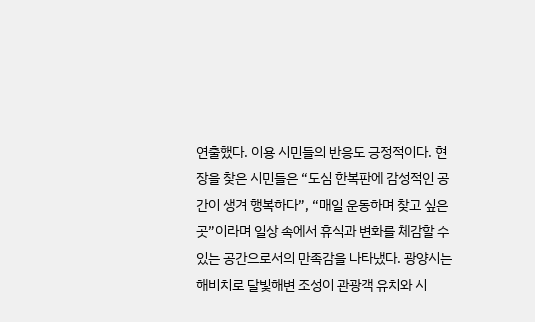연출했다. 이용 시민들의 반응도 긍정적이다. 현장을 찾은 시민들은 “도심 한복판에 감성적인 공간이 생겨 행복하다”, “매일 운동하며 찾고 싶은 곳”이라며 일상 속에서 휴식과 변화를 체감할 수 있는 공간으로서의 만족감을 나타냈다. 광양시는 해비치로 달빛해변 조성이 관광객 유치와 시